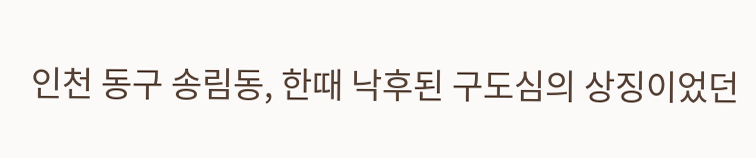인천 동구 송림동, 한때 낙후된 구도심의 상징이었던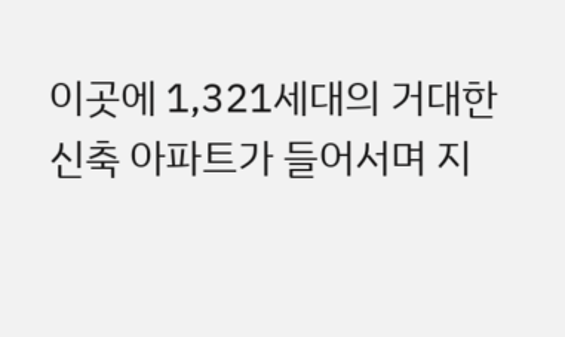이곳에 1,321세대의 거대한 신축 아파트가 들어서며 지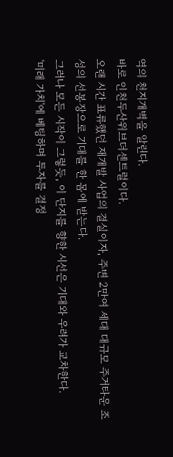역의 천지개벽을 알린다.
바로 인천두산위브더센트럴이다.
오랜 시간 표류했던 재개발 사업의 결실이자, 주변 2만여 세대 대규모 주거타운 조성의 선봉장으로 기대를 한 몸에 받는다.
그러나 모든 시작이 그렇듯, 이 단지를 향한 시선은 기대와 우려가 교차한다.
'미래 가치'에 베팅하며 투자를 결정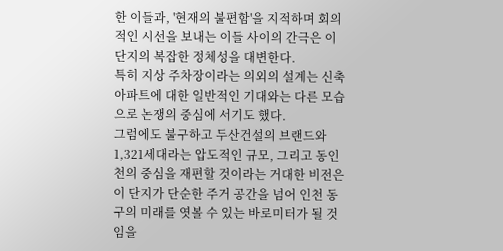한 이들과, '현재의 불편함'을 지적하며 회의적인 시선을 보내는 이들 사이의 간극은 이 단지의 복잡한 정체성을 대변한다.
특히 지상 주차장이라는 의외의 설계는 신축 아파트에 대한 일반적인 기대와는 다른 모습으로 논쟁의 중심에 서기도 했다.
그럼에도 불구하고 두산건설의 브랜드와 1,321세대라는 압도적인 규모, 그리고 동인천의 중심을 재편할 것이라는 거대한 비전은 이 단지가 단순한 주거 공간을 넘어 인천 동구의 미래를 엿볼 수 있는 바로미터가 될 것임을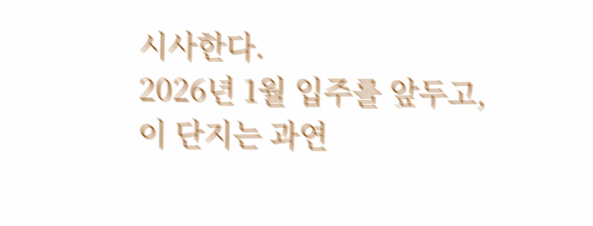시사한다.
2026년 1월 입주를 앞두고, 이 단지는 과연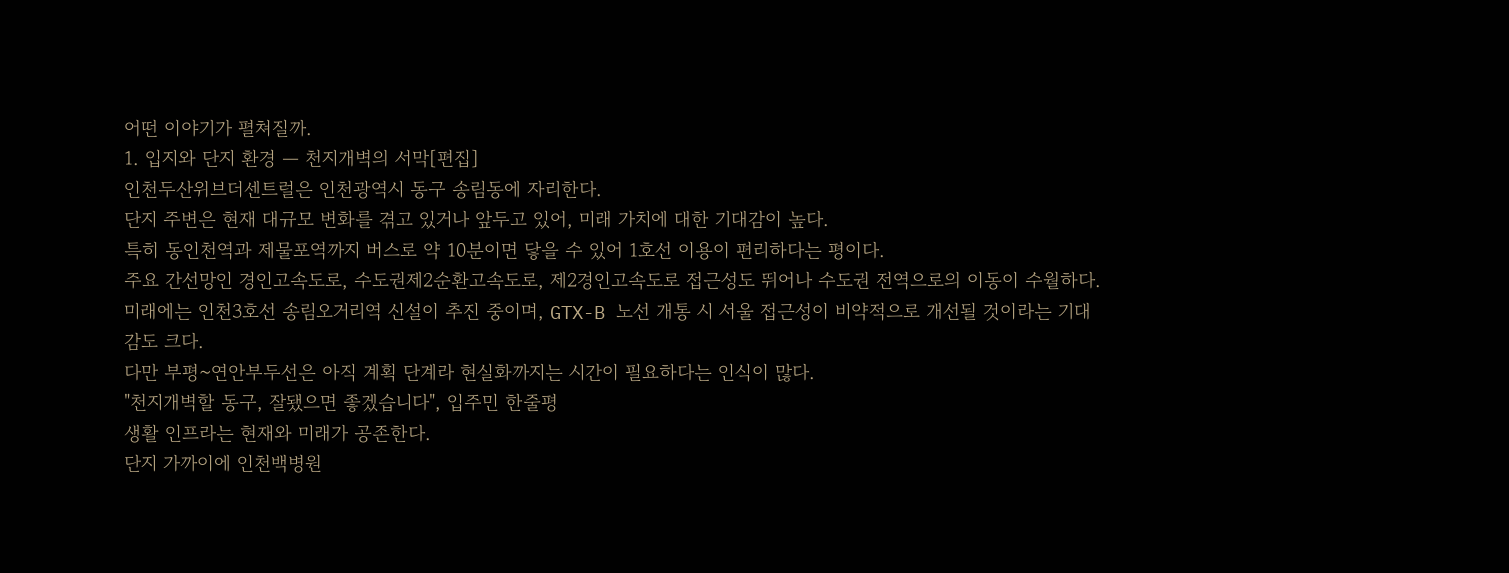어떤 이야기가 펼쳐질까.
1. 입지와 단지 환경 — 천지개벽의 서막[편집]
인천두산위브더센트럴은 인천광역시 동구 송림동에 자리한다.
단지 주변은 현재 대규모 변화를 겪고 있거나 앞두고 있어, 미래 가치에 대한 기대감이 높다.
특히 동인천역과 제물포역까지 버스로 약 10분이면 닿을 수 있어 1호선 이용이 편리하다는 평이다.
주요 간선망인 경인고속도로, 수도권제2순환고속도로, 제2경인고속도로 접근성도 뛰어나 수도권 전역으로의 이동이 수월하다.
미래에는 인천3호선 송림오거리역 신설이 추진 중이며, GTX-B 노선 개통 시 서울 접근성이 비약적으로 개선될 것이라는 기대감도 크다.
다만 부평~연안부두선은 아직 계획 단계라 현실화까지는 시간이 필요하다는 인식이 많다.
"천지개벽할 동구, 잘됐으면 좋겠습니다", 입주민 한줄평
생활 인프라는 현재와 미래가 공존한다.
단지 가까이에 인천백병원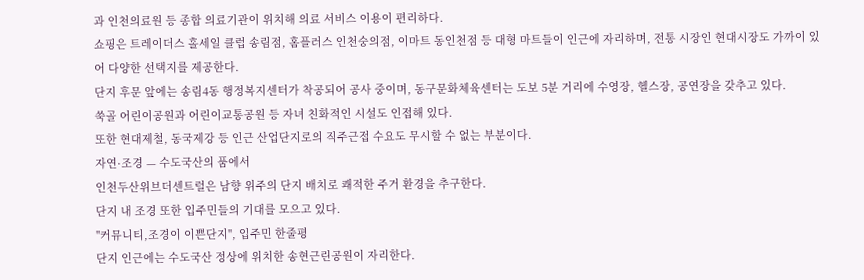과 인천의료원 등 종합 의료기관이 위치해 의료 서비스 이용이 편리하다.
쇼핑은 트레이더스 홀세일 클럽 송림점, 홈플러스 인천숭의점, 이마트 동인천점 등 대형 마트들이 인근에 자리하며, 전통 시장인 현대시장도 가까이 있어 다양한 선택지를 제공한다.
단지 후문 앞에는 송림4동 행정복지센터가 착공되어 공사 중이며, 동구문화체육센터는 도보 5분 거리에 수영장, 헬스장, 공연장을 갖추고 있다.
쑥골 어린이공원과 어린이교통공원 등 자녀 친화적인 시설도 인접해 있다.
또한 현대제철, 동국제강 등 인근 산업단지로의 직주근접 수요도 무시할 수 없는 부분이다.
자연·조경 — 수도국산의 품에서
인천두산위브더센트럴은 남향 위주의 단지 배치로 쾌적한 주거 환경을 추구한다.
단지 내 조경 또한 입주민들의 기대를 모으고 있다.
"커뮤니티,조경이 이쁜단지", 입주민 한줄평
단지 인근에는 수도국산 정상에 위치한 송현근린공원이 자리한다.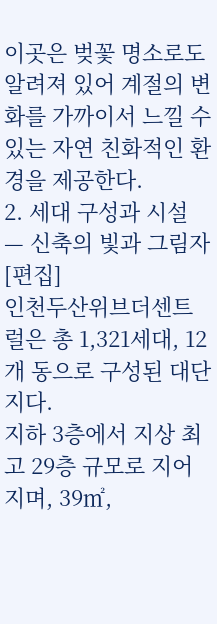이곳은 벚꽃 명소로도 알려져 있어 계절의 변화를 가까이서 느낄 수 있는 자연 친화적인 환경을 제공한다.
2. 세대 구성과 시설 — 신축의 빛과 그림자[편집]
인천두산위브더센트럴은 총 1,321세대, 12개 동으로 구성된 대단지다.
지하 3층에서 지상 최고 29층 규모로 지어지며, 39㎡,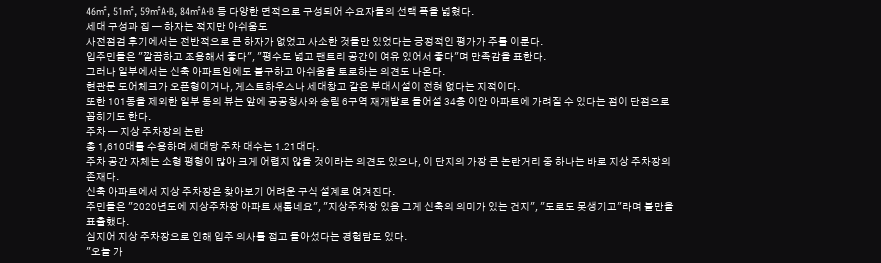46㎡, 51㎡, 59㎡A·B, 84㎡A·B 등 다양한 면적으로 구성되어 수요자들의 선택 폭을 넓혔다.
세대 구성과 집 — 하자는 적지만 아쉬움도
사전점검 후기에서는 전반적으로 큰 하자가 없었고 사소한 것들만 있었다는 긍정적인 평가가 주를 이룬다.
입주민들은 "깔끔하고 조용해서 좋다", "평수도 넓고 팬트리 공간이 여유 있어서 좋다"며 만족감을 표한다.
그러나 일부에서는 신축 아파트임에도 불구하고 아쉬움을 토로하는 의견도 나온다.
현관문 도어체크가 오픈형이거나, 게스트하우스나 세대창고 같은 부대시설이 전혀 없다는 지적이다.
또한 101동을 제외한 일부 동의 뷰는 앞에 공공청사와 송림 6구역 재개발로 들어설 34층 이안 아파트에 가려질 수 있다는 점이 단점으로 꼽히기도 한다.
주차 — 지상 주차장의 논란
총 1,610대를 수용하며 세대당 주차 대수는 1.21대다.
주차 공간 자체는 소형 평형이 많아 크게 어렵지 않을 것이라는 의견도 있으나, 이 단지의 가장 큰 논란거리 중 하나는 바로 지상 주차장의 존재다.
신축 아파트에서 지상 주차장은 찾아보기 어려운 구식 설계로 여겨진다.
주민들은 "2020년도에 지상주차장 아파트 새롭네요", "지상주차장 있음 그게 신축의 의미가 있는 건지", "도로도 못생기고"라며 불만을 표출했다.
심지어 지상 주차장으로 인해 입주 의사를 접고 돌아섰다는 경험담도 있다.
"오늘 가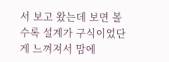서 보고 왔는데 보면 볼 수록 설계가 구식이었단게 느껴져서 맘에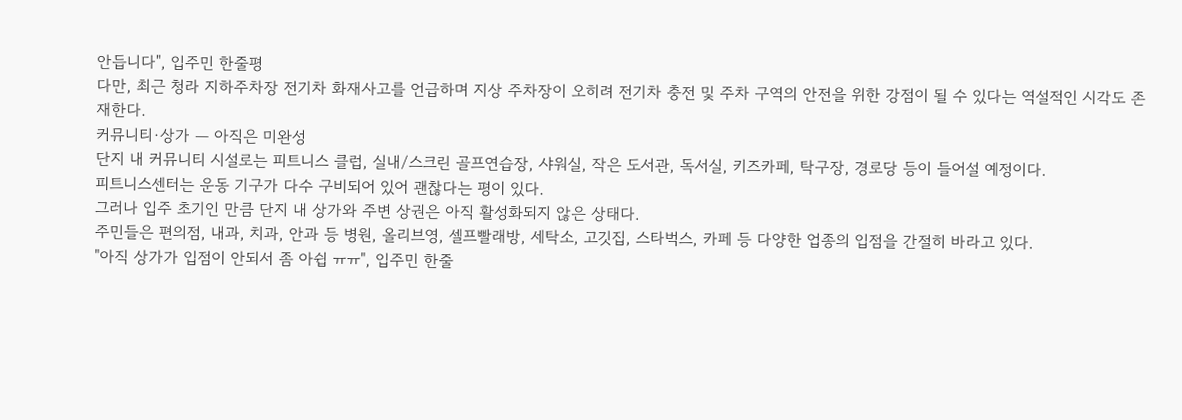안듭니다", 입주민 한줄평
다만, 최근 청라 지하주차장 전기차 화재사고를 언급하며 지상 주차장이 오히려 전기차 충전 및 주차 구역의 안전을 위한 강점이 될 수 있다는 역설적인 시각도 존재한다.
커뮤니티·상가 — 아직은 미완성
단지 내 커뮤니티 시설로는 피트니스 클럽, 실내/스크린 골프연습장, 샤워실, 작은 도서관, 독서실, 키즈카페, 탁구장, 경로당 등이 들어설 예정이다.
피트니스센터는 운동 기구가 다수 구비되어 있어 괜찮다는 평이 있다.
그러나 입주 초기인 만큼 단지 내 상가와 주변 상권은 아직 활성화되지 않은 상태다.
주민들은 편의점, 내과, 치과, 안과 등 병원, 올리브영, 셀프빨래방, 세탁소, 고깃집, 스타벅스, 카페 등 다양한 업종의 입점을 간절히 바라고 있다.
"아직 상가가 입점이 안되서 좀 아쉽 ㅠㅠ", 입주민 한줄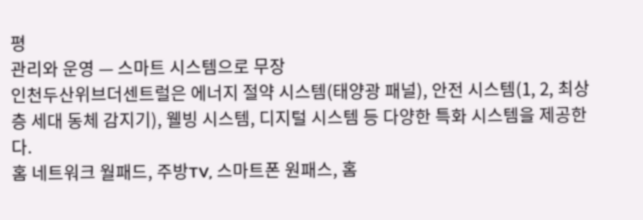평
관리와 운영 — 스마트 시스템으로 무장
인천두산위브더센트럴은 에너지 절약 시스템(태양광 패널), 안전 시스템(1, 2, 최상층 세대 동체 감지기), 웰빙 시스템, 디지털 시스템 등 다양한 특화 시스템을 제공한다.
홈 네트워크 월패드, 주방TV, 스마트폰 원패스, 홈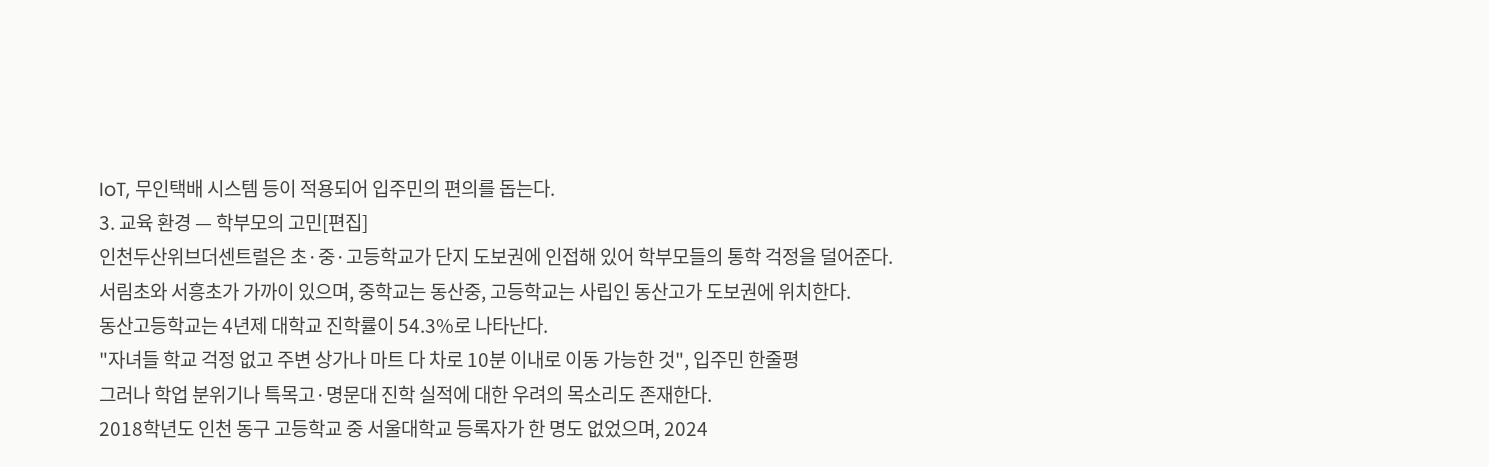IoT, 무인택배 시스템 등이 적용되어 입주민의 편의를 돕는다.
3. 교육 환경 — 학부모의 고민[편집]
인천두산위브더센트럴은 초·중·고등학교가 단지 도보권에 인접해 있어 학부모들의 통학 걱정을 덜어준다.
서림초와 서흥초가 가까이 있으며, 중학교는 동산중, 고등학교는 사립인 동산고가 도보권에 위치한다.
동산고등학교는 4년제 대학교 진학률이 54.3%로 나타난다.
"자녀들 학교 걱정 없고 주변 상가나 마트 다 차로 10분 이내로 이동 가능한 것", 입주민 한줄평
그러나 학업 분위기나 특목고·명문대 진학 실적에 대한 우려의 목소리도 존재한다.
2018학년도 인천 동구 고등학교 중 서울대학교 등록자가 한 명도 없었으며, 2024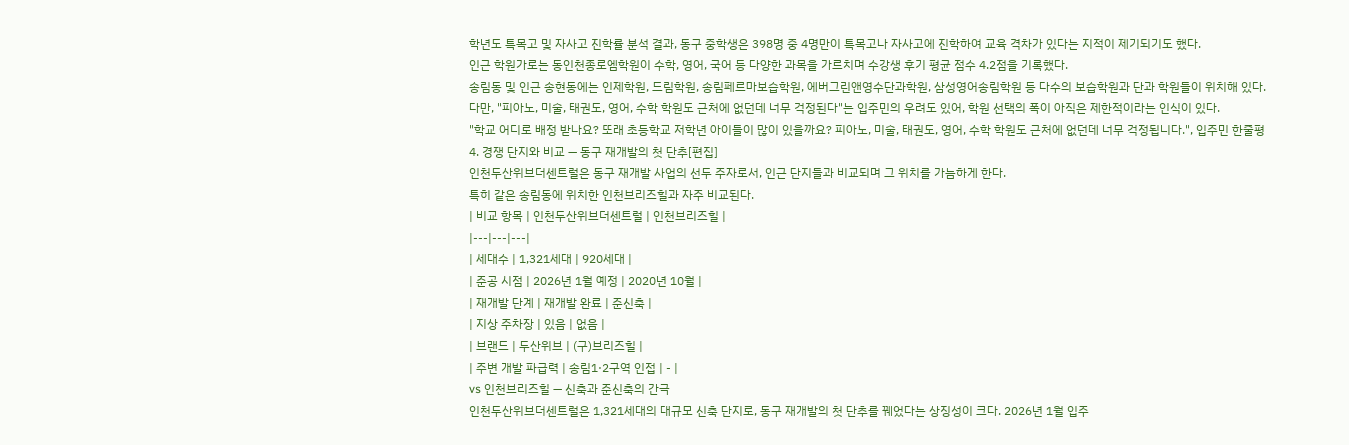학년도 특목고 및 자사고 진학률 분석 결과, 동구 중학생은 398명 중 4명만이 특목고나 자사고에 진학하여 교육 격차가 있다는 지적이 제기되기도 했다.
인근 학원가로는 동인천종로엠학원이 수학, 영어, 국어 등 다양한 과목을 가르치며 수강생 후기 평균 점수 4.2점을 기록했다.
송림동 및 인근 송현동에는 인제학원, 드림학원, 송림페르마보습학원, 에버그린앤영수단과학원, 삼성영어송림학원 등 다수의 보습학원과 단과 학원들이 위치해 있다.
다만, "피아노, 미술, 태권도, 영어, 수학 학원도 근처에 없던데 너무 걱정된다"는 입주민의 우려도 있어, 학원 선택의 폭이 아직은 제한적이라는 인식이 있다.
"학교 어디로 배정 받나요? 또래 초등학교 저학년 아이들이 많이 있을까요? 피아노, 미술, 태권도, 영어, 수학 학원도 근처에 없던데 너무 걱정됩니다.", 입주민 한줄평
4. 경쟁 단지와 비교 — 동구 재개발의 첫 단추[편집]
인천두산위브더센트럴은 동구 재개발 사업의 선두 주자로서, 인근 단지들과 비교되며 그 위치를 가늠하게 한다.
특히 같은 송림동에 위치한 인천브리즈힐과 자주 비교된다.
| 비교 항목 | 인천두산위브더센트럴 | 인천브리즈힐 |
|---|---|---|
| 세대수 | 1,321세대 | 920세대 |
| 준공 시점 | 2026년 1월 예정 | 2020년 10월 |
| 재개발 단계 | 재개발 완료 | 준신축 |
| 지상 주차장 | 있음 | 없음 |
| 브랜드 | 두산위브 | (구)브리즈힐 |
| 주변 개발 파급력 | 송림1·2구역 인접 | - |
vs 인천브리즈힐 — 신축과 준신축의 간극
인천두산위브더센트럴은 1,321세대의 대규모 신축 단지로, 동구 재개발의 첫 단추를 꿰었다는 상징성이 크다. 2026년 1월 입주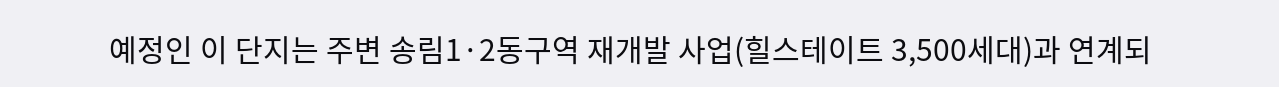예정인 이 단지는 주변 송림1·2동구역 재개발 사업(힐스테이트 3,500세대)과 연계되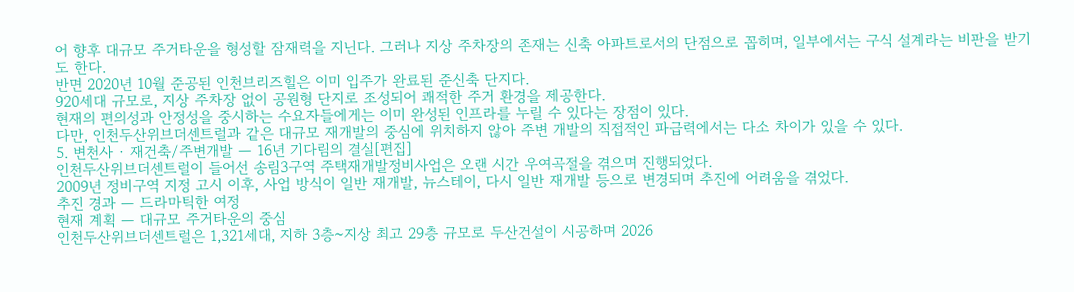어 향후 대규모 주거타운을 형성할 잠재력을 지닌다. 그러나 지상 주차장의 존재는 신축 아파트로서의 단점으로 꼽히며, 일부에서는 구식 설계라는 비판을 받기도 한다.
반면 2020년 10월 준공된 인천브리즈힐은 이미 입주가 완료된 준신축 단지다.
920세대 규모로, 지상 주차장 없이 공원형 단지로 조성되어 쾌적한 주거 환경을 제공한다.
현재의 편의성과 안정성을 중시하는 수요자들에게는 이미 완성된 인프라를 누릴 수 있다는 장점이 있다.
다만, 인천두산위브더센트럴과 같은 대규모 재개발의 중심에 위치하지 않아 주변 개발의 직접적인 파급력에서는 다소 차이가 있을 수 있다.
5. 변천사 · 재건축/주변개발 — 16년 기다림의 결실[편집]
인천두산위브더센트럴이 들어선 송림3구역 주택재개발정비사업은 오랜 시간 우여곡절을 겪으며 진행되었다.
2009년 정비구역 지정 고시 이후, 사업 방식이 일반 재개발, 뉴스테이, 다시 일반 재개발 등으로 변경되며 추진에 어려움을 겪었다.
추진 경과 — 드라마틱한 여정
현재 계획 — 대규모 주거타운의 중심
인천두산위브더센트럴은 1,321세대, 지하 3층~지상 최고 29층 규모로 두산건설이 시공하며 2026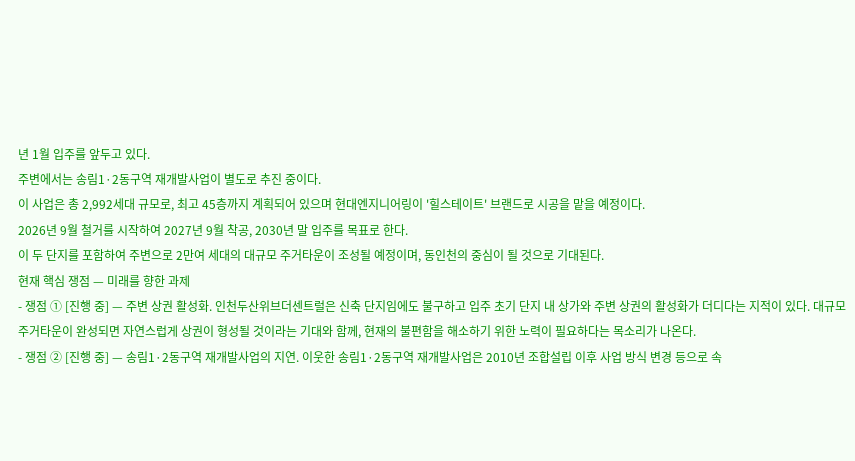년 1월 입주를 앞두고 있다.
주변에서는 송림1·2동구역 재개발사업이 별도로 추진 중이다.
이 사업은 총 2,992세대 규모로, 최고 45층까지 계획되어 있으며 현대엔지니어링이 '힐스테이트' 브랜드로 시공을 맡을 예정이다.
2026년 9월 철거를 시작하여 2027년 9월 착공, 2030년 말 입주를 목표로 한다.
이 두 단지를 포함하여 주변으로 2만여 세대의 대규모 주거타운이 조성될 예정이며, 동인천의 중심이 될 것으로 기대된다.
현재 핵심 쟁점 — 미래를 향한 과제
- 쟁점 ① [진행 중] — 주변 상권 활성화. 인천두산위브더센트럴은 신축 단지임에도 불구하고 입주 초기 단지 내 상가와 주변 상권의 활성화가 더디다는 지적이 있다. 대규모 주거타운이 완성되면 자연스럽게 상권이 형성될 것이라는 기대와 함께, 현재의 불편함을 해소하기 위한 노력이 필요하다는 목소리가 나온다.
- 쟁점 ② [진행 중] — 송림1·2동구역 재개발사업의 지연. 이웃한 송림1·2동구역 재개발사업은 2010년 조합설립 이후 사업 방식 변경 등으로 속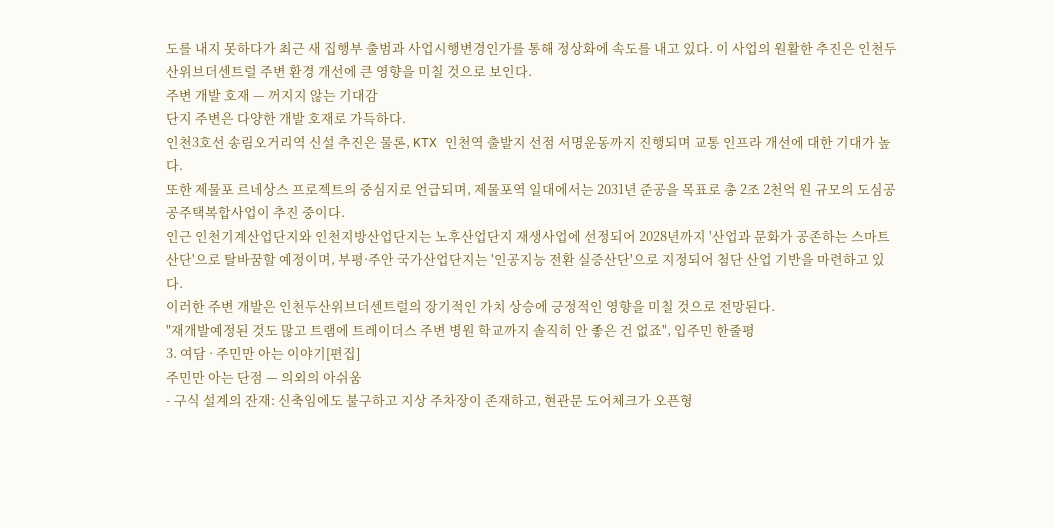도를 내지 못하다가 최근 새 집행부 출범과 사업시행변경인가를 통해 정상화에 속도를 내고 있다. 이 사업의 원활한 추진은 인천두산위브더센트럴 주변 환경 개선에 큰 영향을 미칠 것으로 보인다.
주변 개발 호재 — 꺼지지 않는 기대감
단지 주변은 다양한 개발 호재로 가득하다.
인천3호선 송림오거리역 신설 추진은 물론, KTX 인천역 출발지 선점 서명운동까지 진행되며 교통 인프라 개선에 대한 기대가 높다.
또한 제물포 르네상스 프로젝트의 중심지로 언급되며, 제물포역 일대에서는 2031년 준공을 목표로 총 2조 2천억 원 규모의 도심공공주택복합사업이 추진 중이다.
인근 인천기계산업단지와 인천지방산업단지는 노후산업단지 재생사업에 선정되어 2028년까지 '산업과 문화가 공존하는 스마트산단'으로 탈바꿈할 예정이며, 부평·주안 국가산업단지는 '인공지능 전환 실증산단'으로 지정되어 첨단 산업 기반을 마련하고 있다.
이러한 주변 개발은 인천두산위브더센트럴의 장기적인 가치 상승에 긍정적인 영향을 미칠 것으로 전망된다.
"재개발예정된 것도 많고 트램에 트레이더스 주변 병원 학교까지 솔직히 안 좋은 건 없죠", 입주민 한줄평
3. 여담 · 주민만 아는 이야기[편집]
주민만 아는 단점 — 의외의 아쉬움
- 구식 설계의 잔재: 신축임에도 불구하고 지상 주차장이 존재하고, 현관문 도어체크가 오픈형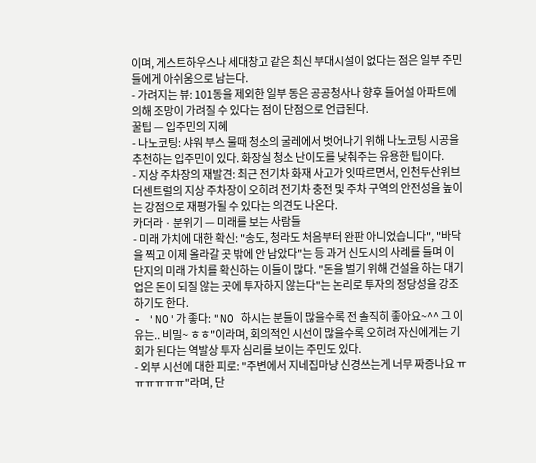이며, 게스트하우스나 세대창고 같은 최신 부대시설이 없다는 점은 일부 주민들에게 아쉬움으로 남는다.
- 가려지는 뷰: 101동을 제외한 일부 동은 공공청사나 향후 들어설 아파트에 의해 조망이 가려질 수 있다는 점이 단점으로 언급된다.
꿀팁 — 입주민의 지혜
- 나노코팅: 샤워 부스 물때 청소의 굴레에서 벗어나기 위해 나노코팅 시공을 추천하는 입주민이 있다. 화장실 청소 난이도를 낮춰주는 유용한 팁이다.
- 지상 주차장의 재발견: 최근 전기차 화재 사고가 잇따르면서, 인천두산위브더센트럴의 지상 주차장이 오히려 전기차 충전 및 주차 구역의 안전성을 높이는 강점으로 재평가될 수 있다는 의견도 나온다.
카더라 · 분위기 — 미래를 보는 사람들
- 미래 가치에 대한 확신: "송도, 청라도 처음부터 완판 아니었습니다", "바닥을 찍고 이제 올라갈 곳 밖에 안 남았다"는 등 과거 신도시의 사례를 들며 이 단지의 미래 가치를 확신하는 이들이 많다. "돈을 벌기 위해 건설을 하는 대기업은 돈이 되질 않는 곳에 투자하지 않는다"는 논리로 투자의 정당성을 강조하기도 한다.
- 'NO'가 좋다: "NO 하시는 분들이 많을수록 전 솔직히 좋아요~^^ 그 이유는.. 비밀~ ㅎㅎ"이라며, 회의적인 시선이 많을수록 오히려 자신에게는 기회가 된다는 역발상 투자 심리를 보이는 주민도 있다.
- 외부 시선에 대한 피로: "주변에서 지네집마냥 신경쓰는게 너무 짜증나요 ㅠㅠㅠㅠㅠㅠ"라며, 단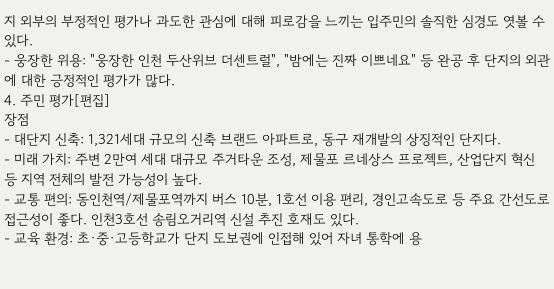지 외부의 부정적인 평가나 과도한 관심에 대해 피로감을 느끼는 입주민의 솔직한 심경도 엿볼 수 있다.
- 웅장한 위용: "웅장한 인천 두산위브 더센트럴", "밤에는 진짜 이쁘네요" 등 완공 후 단지의 외관에 대한 긍정적인 평가가 많다.
4. 주민 평가[편집]
장점
- 대단지 신축: 1,321세대 규모의 신축 브랜드 아파트로, 동구 재개발의 상징적인 단지다.
- 미래 가치: 주변 2만여 세대 대규모 주거타운 조성, 제물포 르네상스 프로젝트, 산업단지 혁신 등 지역 전체의 발전 가능성이 높다.
- 교통 편의: 동인천역/제물포역까지 버스 10분, 1호선 이용 편리, 경인고속도로 등 주요 간선도로 접근성이 좋다. 인천3호선 송림오거리역 신설 추진 호재도 있다.
- 교육 환경: 초·중·고등학교가 단지 도보권에 인접해 있어 자녀 통학에 용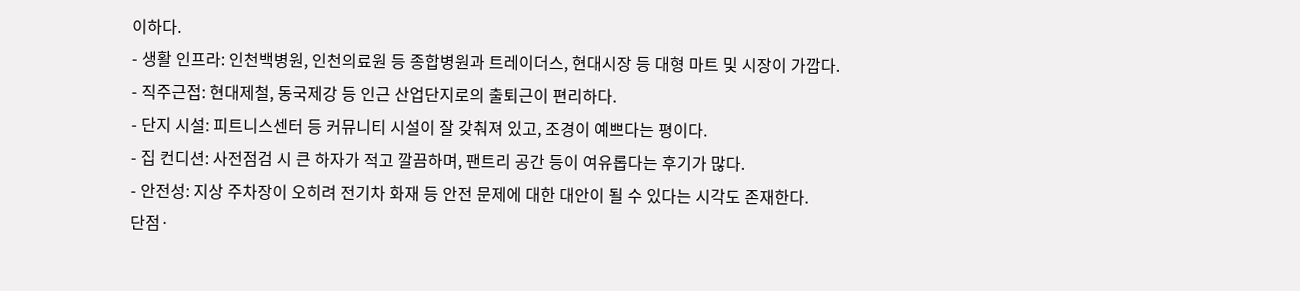이하다.
- 생활 인프라: 인천백병원, 인천의료원 등 종합병원과 트레이더스, 현대시장 등 대형 마트 및 시장이 가깝다.
- 직주근접: 현대제철, 동국제강 등 인근 산업단지로의 출퇴근이 편리하다.
- 단지 시설: 피트니스센터 등 커뮤니티 시설이 잘 갖춰져 있고, 조경이 예쁘다는 평이다.
- 집 컨디션: 사전점검 시 큰 하자가 적고 깔끔하며, 팬트리 공간 등이 여유롭다는 후기가 많다.
- 안전성: 지상 주차장이 오히려 전기차 화재 등 안전 문제에 대한 대안이 될 수 있다는 시각도 존재한다.
단점·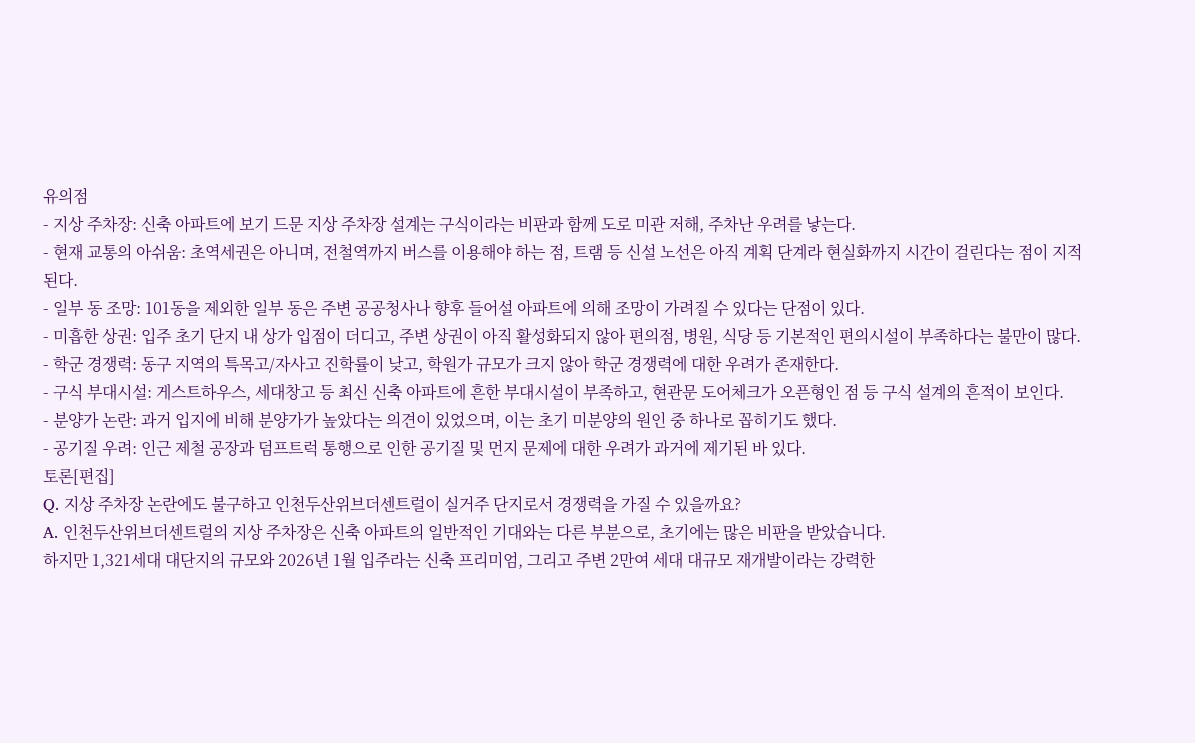유의점
- 지상 주차장: 신축 아파트에 보기 드문 지상 주차장 설계는 구식이라는 비판과 함께 도로 미관 저해, 주차난 우려를 낳는다.
- 현재 교통의 아쉬움: 초역세권은 아니며, 전철역까지 버스를 이용해야 하는 점, 트램 등 신설 노선은 아직 계획 단계라 현실화까지 시간이 걸린다는 점이 지적된다.
- 일부 동 조망: 101동을 제외한 일부 동은 주변 공공청사나 향후 들어설 아파트에 의해 조망이 가려질 수 있다는 단점이 있다.
- 미흡한 상권: 입주 초기 단지 내 상가 입점이 더디고, 주변 상권이 아직 활성화되지 않아 편의점, 병원, 식당 등 기본적인 편의시설이 부족하다는 불만이 많다.
- 학군 경쟁력: 동구 지역의 특목고/자사고 진학률이 낮고, 학원가 규모가 크지 않아 학군 경쟁력에 대한 우려가 존재한다.
- 구식 부대시설: 게스트하우스, 세대창고 등 최신 신축 아파트에 흔한 부대시설이 부족하고, 현관문 도어체크가 오픈형인 점 등 구식 설계의 흔적이 보인다.
- 분양가 논란: 과거 입지에 비해 분양가가 높았다는 의견이 있었으며, 이는 초기 미분양의 원인 중 하나로 꼽히기도 했다.
- 공기질 우려: 인근 제철 공장과 덤프트럭 통행으로 인한 공기질 및 먼지 문제에 대한 우려가 과거에 제기된 바 있다.
토론[편집]
Q. 지상 주차장 논란에도 불구하고 인천두산위브더센트럴이 실거주 단지로서 경쟁력을 가질 수 있을까요?
A. 인천두산위브더센트럴의 지상 주차장은 신축 아파트의 일반적인 기대와는 다른 부분으로, 초기에는 많은 비판을 받았습니다.
하지만 1,321세대 대단지의 규모와 2026년 1월 입주라는 신축 프리미엄, 그리고 주변 2만여 세대 대규모 재개발이라는 강력한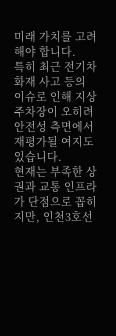미래 가치를 고려해야 합니다.
특히 최근 전기차 화재 사고 등의 이슈로 인해 지상 주차장이 오히려 안전성 측면에서 재평가될 여지도 있습니다.
현재는 부족한 상권과 교통 인프라가 단점으로 꼽히지만, 인천3호선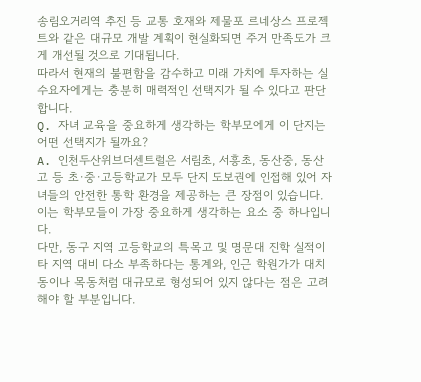송림오거리역 추진 등 교통 호재와 제물포 르네상스 프로젝트와 같은 대규모 개발 계획이 현실화되면 주거 만족도가 크게 개선될 것으로 기대됩니다.
따라서 현재의 불편함을 감수하고 미래 가치에 투자하는 실수요자에게는 충분히 매력적인 선택지가 될 수 있다고 판단합니다.
Q. 자녀 교육을 중요하게 생각하는 학부모에게 이 단지는 어떤 선택지가 될까요?
A. 인천두산위브더센트럴은 서림초, 서흥초, 동산중, 동산고 등 초·중·고등학교가 모두 단지 도보권에 인접해 있어 자녀들의 안전한 통학 환경을 제공하는 큰 장점이 있습니다.
이는 학부모들이 가장 중요하게 생각하는 요소 중 하나입니다.
다만, 동구 지역 고등학교의 특목고 및 명문대 진학 실적이 타 지역 대비 다소 부족하다는 통계와, 인근 학원가가 대치동이나 목동처럼 대규모로 형성되어 있지 않다는 점은 고려해야 할 부분입니다.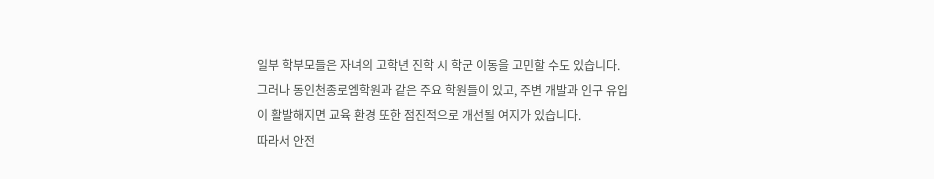일부 학부모들은 자녀의 고학년 진학 시 학군 이동을 고민할 수도 있습니다.
그러나 동인천종로엠학원과 같은 주요 학원들이 있고, 주변 개발과 인구 유입이 활발해지면 교육 환경 또한 점진적으로 개선될 여지가 있습니다.
따라서 안전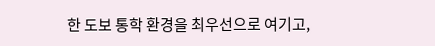한 도보 통학 환경을 최우선으로 여기고,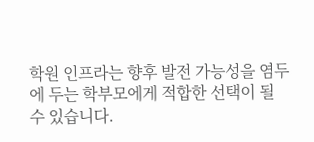학원 인프라는 향후 발전 가능성을 염두에 두는 학부모에게 적합한 선택이 될 수 있습니다.